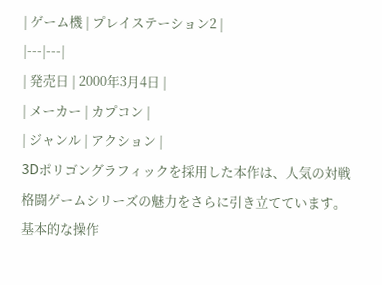| ゲーム機 | プレイステーション2 |
|---|---|
| 発売日 | 2000年3月4日 |
| メーカー | カプコン |
| ジャンル | アクション |
3Dポリゴングラフィックを採用した本作は、人気の対戦格闘ゲームシリーズの魅力をさらに引き立てています。基本的な操作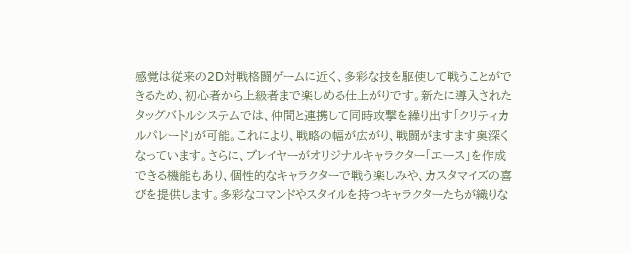感覚は従来の2D対戦格闘ゲームに近く、多彩な技を駆使して戦うことができるため、初心者から上級者まで楽しめる仕上がりです。新たに導入されたタッグバトルシステムでは、仲間と連携して同時攻撃を繰り出す「クリティカルパレード」が可能。これにより、戦略の幅が広がり、戦闘がますます奥深くなっています。さらに、プレイヤーがオリジナルキャラクター「エース」を作成できる機能もあり、個性的なキャラクターで戦う楽しみや、カスタマイズの喜びを提供します。多彩なコマンドやスタイルを持つキャラクターたちが織りな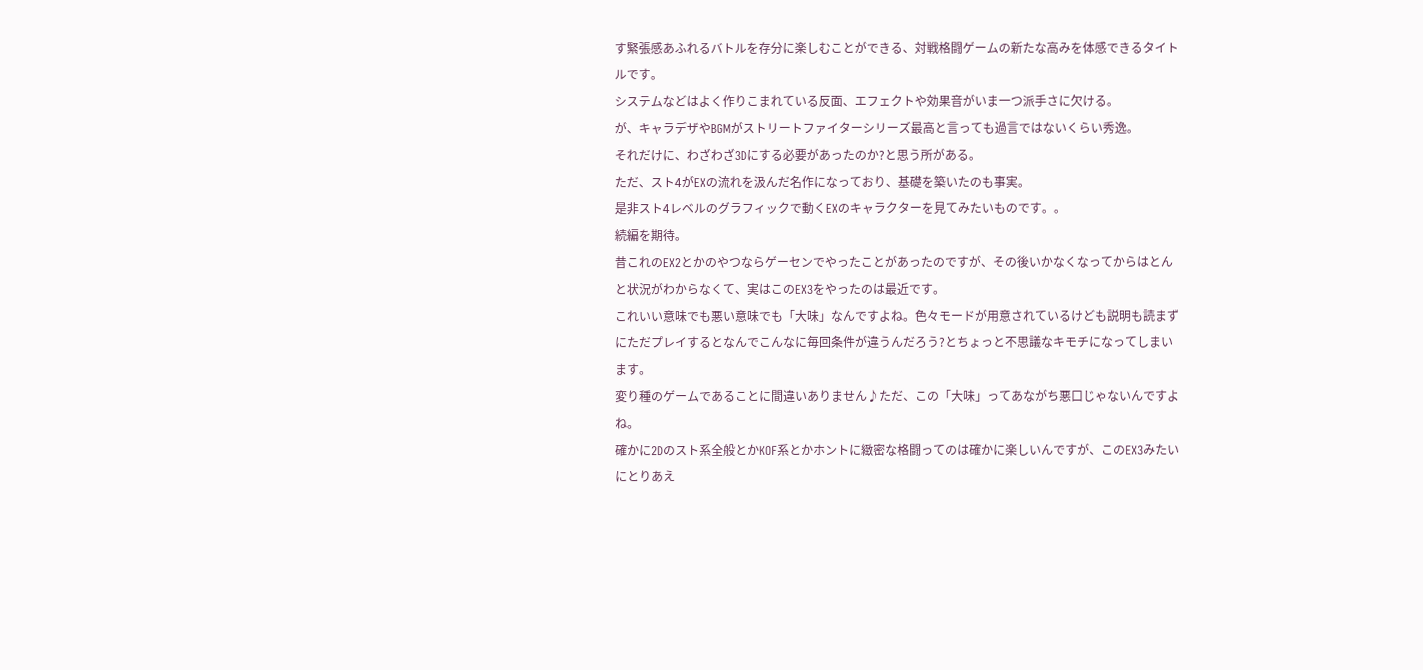す緊張感あふれるバトルを存分に楽しむことができる、対戦格闘ゲームの新たな高みを体感できるタイトルです。
システムなどはよく作りこまれている反面、エフェクトや効果音がいま一つ派手さに欠ける。
が、キャラデザやBGMがストリートファイターシリーズ最高と言っても過言ではないくらい秀逸。
それだけに、わざわざ3Dにする必要があったのか?と思う所がある。
ただ、スト4がEXの流れを汲んだ名作になっており、基礎を築いたのも事実。
是非スト4レベルのグラフィックで動くEXのキャラクターを見てみたいものです。。
続編を期待。
昔これのEX2とかのやつならゲーセンでやったことがあったのですが、その後いかなくなってからはとんと状況がわからなくて、実はこのEX3をやったのは最近です。
これいい意味でも悪い意味でも「大味」なんですよね。色々モードが用意されているけども説明も読まずにただプレイするとなんでこんなに毎回条件が違うんだろう?とちょっと不思議なキモチになってしまいます。
変り種のゲームであることに間違いありません♪ただ、この「大味」ってあながち悪口じゃないんですよね。
確かに2Dのスト系全般とかKOF系とかホントに緻密な格闘ってのは確かに楽しいんですが、このEX3みたいにとりあえ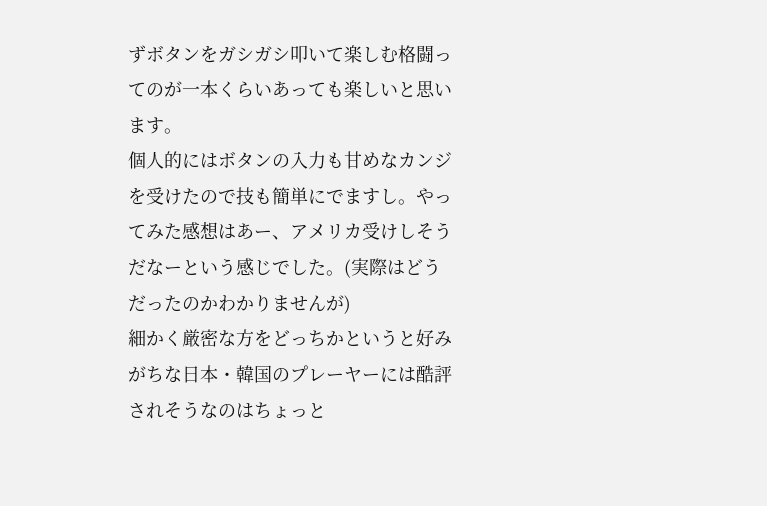ずボタンをガシガシ叩いて楽しむ格闘ってのが一本くらいあっても楽しいと思います。
個人的にはボタンの入力も甘めなカンジを受けたので技も簡単にでますし。やってみた感想はあー、アメリカ受けしそうだなーという感じでした。(実際はどうだったのかわかりませんが)
細かく厳密な方をどっちかというと好みがちな日本・韓国のプレーヤーには酷評されそうなのはちょっと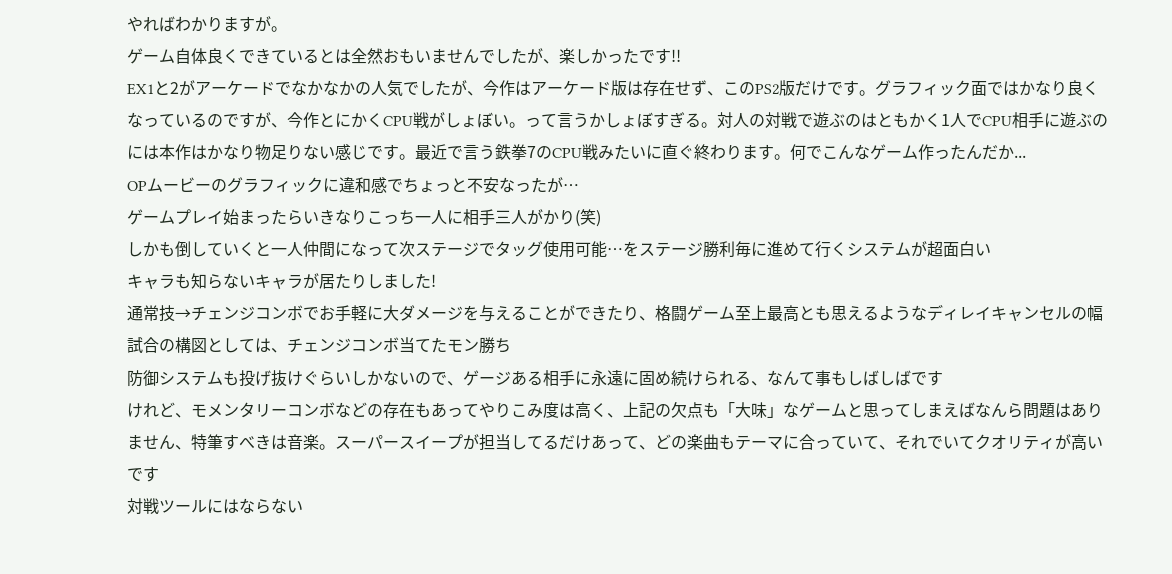やればわかりますが。
ゲーム自体良くできているとは全然おもいませんでしたが、楽しかったです!!
EX1と2がアーケードでなかなかの人気でしたが、今作はアーケード版は存在せず、このPS2版だけです。グラフィック面ではかなり良くなっているのですが、今作とにかくCPU戦がしょぼい。って言うかしょぼすぎる。対人の対戦で遊ぶのはともかく1人でCPU相手に遊ぶのには本作はかなり物足りない感じです。最近で言う鉄拳7のCPU戦みたいに直ぐ終わります。何でこんなゲーム作ったんだか...
OPムービーのグラフィックに違和感でちょっと不安なったが…
ゲームプレイ始まったらいきなりこっち一人に相手三人がかり(笑)
しかも倒していくと一人仲間になって次ステージでタッグ使用可能…をステージ勝利毎に進めて行くシステムが超面白い
キャラも知らないキャラが居たりしました!
通常技→チェンジコンボでお手軽に大ダメージを与えることができたり、格闘ゲーム至上最高とも思えるようなディレイキャンセルの幅
試合の構図としては、チェンジコンボ当てたモン勝ち
防御システムも投げ抜けぐらいしかないので、ゲージある相手に永遠に固め続けられる、なんて事もしばしばです
けれど、モメンタリーコンボなどの存在もあってやりこみ度は高く、上記の欠点も「大味」なゲームと思ってしまえばなんら問題はありません、特筆すべきは音楽。スーパースイープが担当してるだけあって、どの楽曲もテーマに合っていて、それでいてクオリティが高いです
対戦ツールにはならない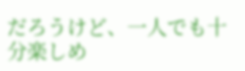だろうけど、一人でも十分楽しめ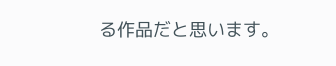る作品だと思います。